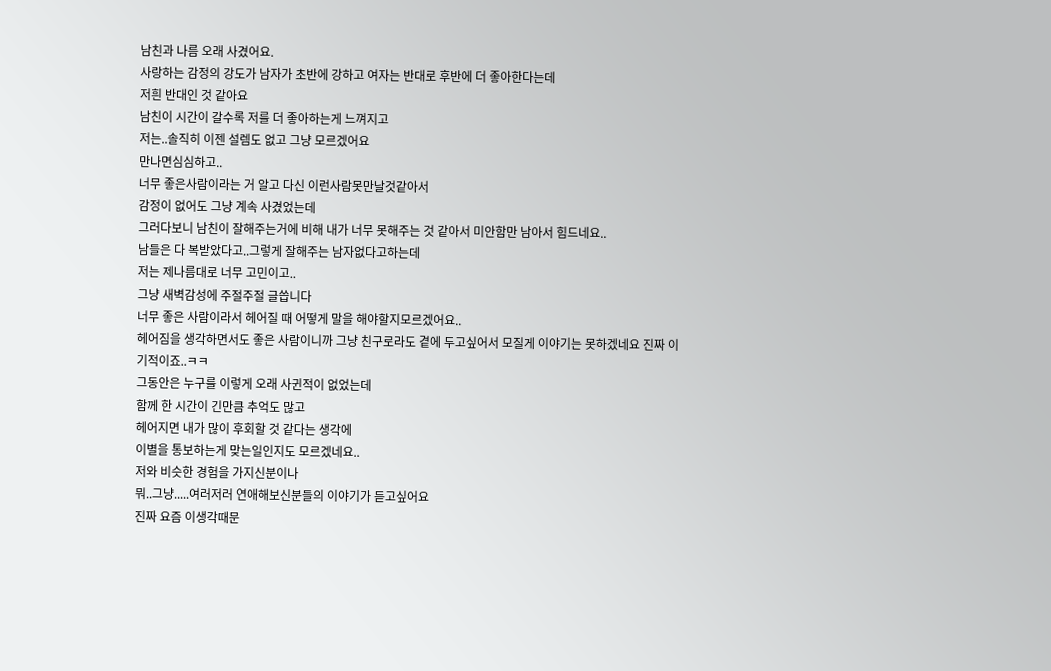남친과 나름 오래 사겼어요.
사랑하는 감정의 강도가 남자가 초반에 강하고 여자는 반대로 후반에 더 좋아한다는데
저흰 반대인 것 같아요
남친이 시간이 갈수록 저를 더 좋아하는게 느껴지고
저는..솔직히 이젠 설렘도 없고 그냥 모르겠어요
만나면심심하고..
너무 좋은사람이라는 거 알고 다신 이런사람못만날것같아서
감정이 없어도 그냥 계속 사겼었는데
그러다보니 남친이 잘해주는거에 비해 내가 너무 못해주는 것 같아서 미안함만 남아서 힘드네요..
남들은 다 복받았다고..그렇게 잘해주는 남자없다고하는데
저는 제나름대로 너무 고민이고..
그냥 새벽감성에 주절주절 글씁니다
너무 좋은 사람이라서 헤어질 때 어떻게 말을 해야할지모르겠어요..
헤어짐을 생각하면서도 좋은 사람이니까 그냥 친구로라도 곁에 두고싶어서 모질게 이야기는 못하겠네요 진짜 이기적이죠..ㅋㅋ
그동안은 누구를 이렇게 오래 사귄적이 없었는데
함께 한 시간이 긴만큼 추억도 많고
헤어지면 내가 많이 후회할 것 같다는 생각에
이별을 통보하는게 맞는일인지도 모르겠네요..
저와 비슷한 경험을 가지신분이나
뭐..그냥.....여러저러 연애해보신분들의 이야기가 듣고싶어요
진짜 요즘 이생각때문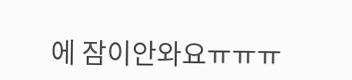에 잠이안와요ㅠㅠㅠ